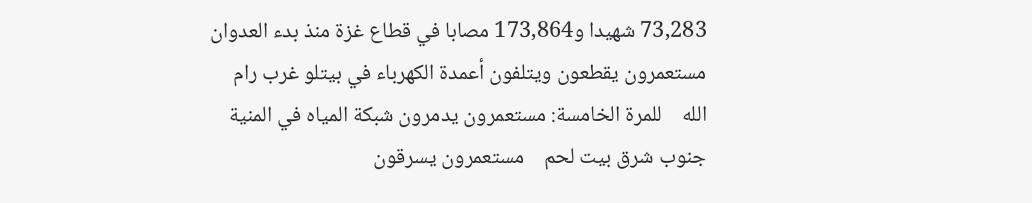73,283 شهيدا و173,864 مصابا في قطاع غزة منذ بدء العدوان    مستعمرون يقطعون ويتلفون أعمدة الكهرباء في بيتلو غرب رام الله    للمرة الخامسة: مستعمرون يدمرون شبكة المياه في المنية جنوب شرق بيت لحم    مستعمرون يسرقون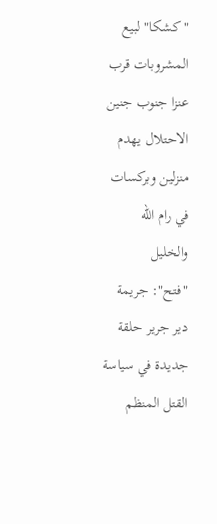"كشكا" لبيع المشروبات قرب عنزا جنوب جنين    الاحتلال يهدم منزلين وبركسات في رام الله والخليل    "فتح": جريمة دير جرير حلقة جديدة في سياسة القتل المنظم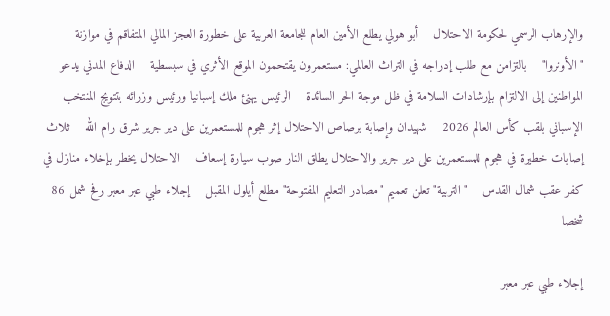والإرهاب الرسمي لحكومة الاحتلال    أبو هولي يطلع الأمين العام للجامعة العربية على خطورة العجز المالي المتفاقم في موازنة "الأونروا"    بالتزامن مع طلب إدراجه في التراث العالمي: مستعمرون يقتحمون الموقع الأثري في سبسطية    الدفاع المدني يدعو المواطنين إلى الالتزام بإرشادات السلامة في ظل موجة الحر السائدة    الرئيس يهنئ ملك إسبانيا ورئيس وزرائه بتتويج المنتخب الإسباني بلقب كأس العالم 2026    شهيدان وإصابة برصاص الاحتلال إثر هجوم للمستعمرين على دير جرير شرق رام الله    ثلاث إصابات خطيرة في هجوم للمستعمرين على دير جرير والاحتلال يطلق النار صوب سيارة إسعاف    الاحتلال يخطر بإخلاء منازل في كفر عقب شمال القدس    "التربية" تعلن تعميم "مصادر التعليم المفتوحة" مطلع أيلول المقبل    إجلاء طبي عبر معبر رفح شمل 86 شخصا

إجلاء طبي عبر معبر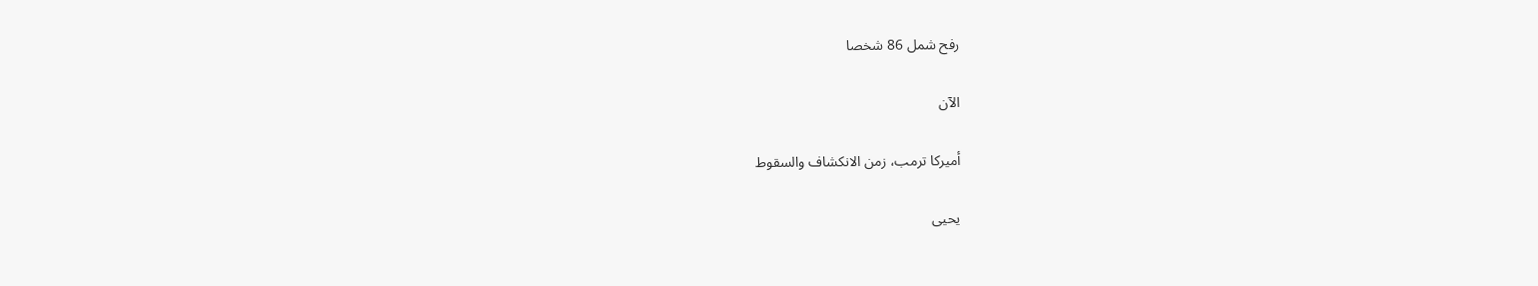رفح شمل 86 شخصا

الآن

أميركا ترمب، زمن الانكشاف والسقوط

يحيى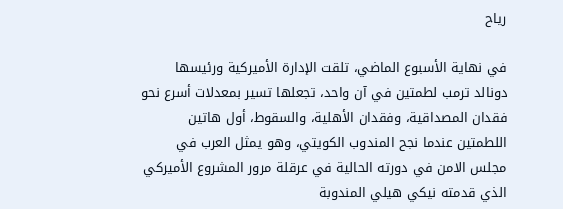رياح

في نهاية الأسبوع الماضي، تلقت الإدارة الأميركية ورئيسها دونالد ترمب لطمتين في آن واحد، تجعلها تسير بمعدلات أسرع نحو فقدان المصداقية، وفقدان الأهلية، والسقوط، أول هاتين اللطمتين عندما نجح المندوب الكويتي، وهو يمثل العرب في مجلس الامن في دورته الحالية في عرقلة مرور المشروع الأميركي الذي قدمته نيكي هيلي المندوبة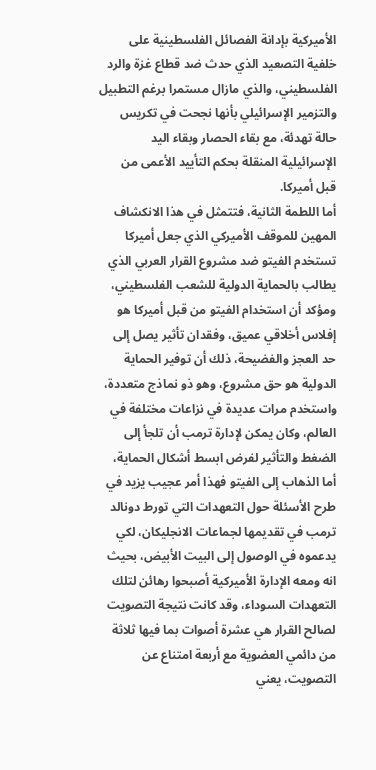الأميركية بإدانة الفصائل الفلسطينية على خلفية التصعيد الذي حدث ضد قطاع غزة والرد الفلسطيني، والذي مازال مستمرا برغم التطبيل والتزمير الإسرائيلي بأنها نجحت في تكريس حالة تهدئة، مع بقاء الحصار وبقاء اليد الإسرائيلية المنقلة بحكم التأييد الأعمى من قبل أميركا.
أما اللطمة الثانية، فتتمثل في هذا الانكشاف المهين للموقف الأميركي الذي جعل أميركا تستخدم الفيتو ضد مشروع القرار العربي الذي يطالب بالحماية الدولية للشعب الفلسطيني، ومؤكد أن استخدام الفيتو من قبل أميركا هو إفلاس أخلاقي عميق، وفقدان تأثير يصل إلى حد العجز والفضيحة، ذلك أن توفير الحماية الدولية هو حق مشروع، وهو ذو نماذج متعددة، واستخدم مرات عديدة في نزاعات مختلفة في العالم، وكان يمكن لإدارة ترمب أن تلجأ إلى الضغط والتأثير لفرض ابسط أشكال الحماية، أما الذهاب إلى الفيتو فهذا أمر عجيب يزيد في طرح الأسئلة حول التعهدات التي تورط دونالد ترمب في تقديمها لجماعات الانجليكان، لكي يدعموه في الوصول إلى البيت الأبيض، بحيث انه ومعه الإدارة الأميركية أصبحوا رهائن لتلك التعهدات السوداء، وقد كانت نتيجة التصويت لصالح القرار هي عشرة أصوات بما فيها ثلاثة من دائمي العضوية مع أربعة امتناع عن التصويت، يعني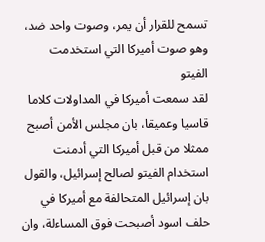تسمح للقرار أن يمر، وصوت واحد ضد، وهو صوت أميركا التي استخدمت الفيتو
لقد سمعت أميركا في المداولات كلاما قاسيا وعميقا، بان مجلس الأمن أصبح ممثلا من قبل أميركا التي أدمنت استخدام الفيتو لصالح إسرائيل، والقول بان إسرائيل المتحالفة مع أميركا في حلف اسود أصبحت فوق المساءلة، وان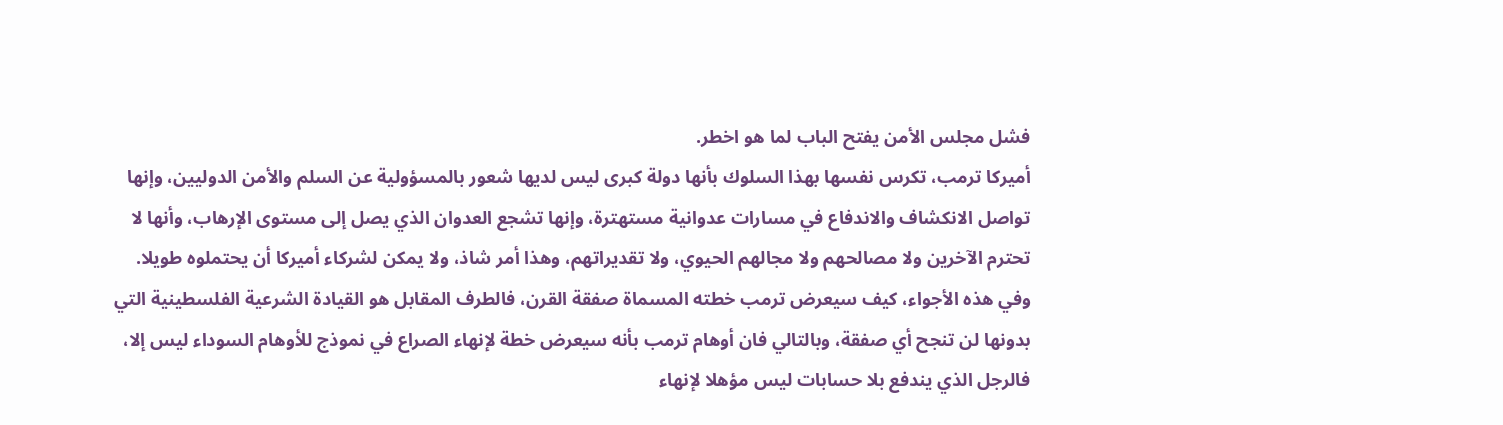فشل مجلس الأمن يفتح الباب لما هو اخطر.
أميركا ترمب، تكرس نفسها بهذا السلوك بأنها دولة كبرى ليس لديها شعور بالمسؤولية عن السلم والأمن الدوليين، وإنها تواصل الانكشاف والاندفاع في مسارات عدوانية مستهترة، وإنها تشجع العدوان الذي يصل إلى مستوى الإرهاب، وأنها لا تحترم الآخرين ولا مصالحهم ولا مجالهم الحيوي، ولا تقديراتهم، وهذا أمر شاذ، ولا يمكن لشركاء أميركا أن يحتملوه طويلا.
وفي هذه الأجواء، كيف سيعرض ترمب خطته المسماة صفقة القرن، فالطرف المقابل هو القيادة الشرعية الفلسطينية التي بدونها لن تنجح أي صفقة، وبالتالي فان أوهام ترمب بأنه سيعرض خطة لإنهاء الصراع في نموذج للأوهام السوداء ليس إلا، فالرجل الذي يندفع بلا حسابات ليس مؤهلا لإنهاء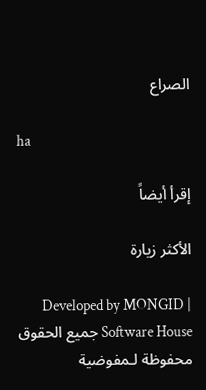الصراع

ha

إقرأ أيضاً

الأكثر زيارة

Developed by MONGID | Software House جميع الحقوق محفوظة لـمفوضية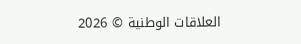العلاقات الوطنية © 2026